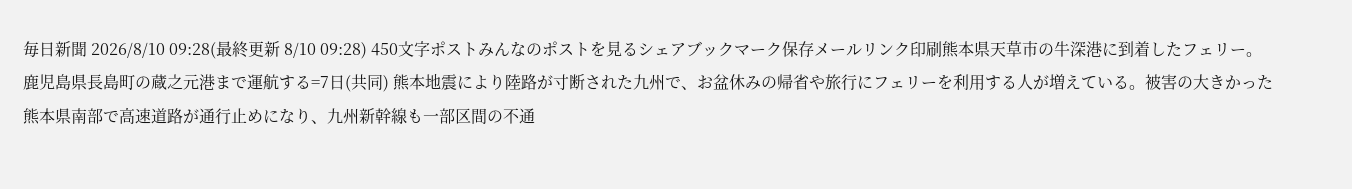毎日新聞 2026/8/10 09:28(最終更新 8/10 09:28) 450文字ポストみんなのポストを見るシェアブックマーク保存メールリンク印刷熊本県天草市の牛深港に到着したフェリー。鹿児島県長島町の蔵之元港まで運航する=7日(共同) 熊本地震により陸路が寸断された九州で、お盆休みの帰省や旅行にフェリーを利用する人が増えている。被害の大きかった熊本県南部で高速道路が通行止めになり、九州新幹線も一部区間の不通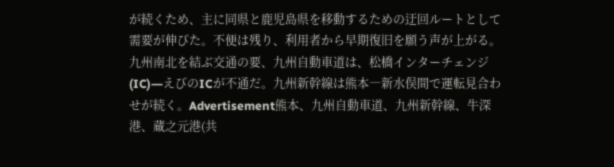が続くため、主に同県と鹿児島県を移動するための迂回ルートとして需要が伸びた。不便は残り、利用者から早期復旧を願う声が上がる。 九州南北を結ぶ交通の要、九州自動車道は、松橋インターチェンジ(IC)―えびのICが不通だ。九州新幹線は熊本―新水俣間で運転見合わせが続く。Advertisement熊本、九州自動車道、九州新幹線、牛深港、蔵之元港(共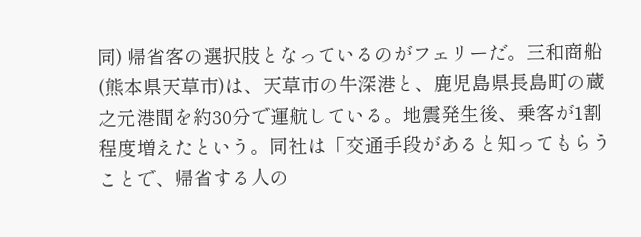同) 帰省客の選択肢となっているのがフェリーだ。三和商船(熊本県天草市)は、天草市の牛深港と、鹿児島県長島町の蔵之元港間を約30分で運航している。地震発生後、乗客が1割程度増えたという。同社は「交通手段があると知ってもらうことで、帰省する人の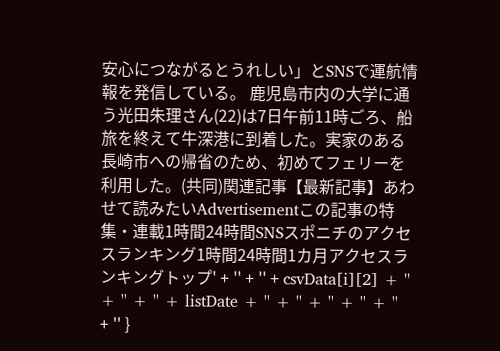安心につながるとうれしい」とSNSで運航情報を発信している。 鹿児島市内の大学に通う光田朱理さん(22)は7日午前11時ごろ、船旅を終えて牛深港に到着した。実家のある長崎市への帰省のため、初めてフェリーを利用した。(共同)関連記事【最新記事】あわせて読みたいAdvertisementこの記事の特集・連載1時間24時間SNSスポニチのアクセスランキング1時間24時間1カ月アクセスランキングトップ' + '' + '' + csvData[i][2] + '' + '' + '' + listDate + '' + '' + '' + '' + '' + '' }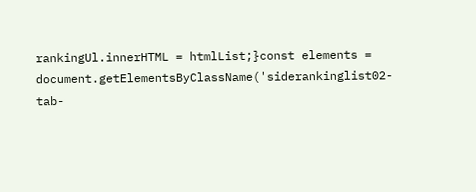rankingUl.innerHTML = htmlList;}const elements = document.getElementsByClassName('siderankinglist02-tab-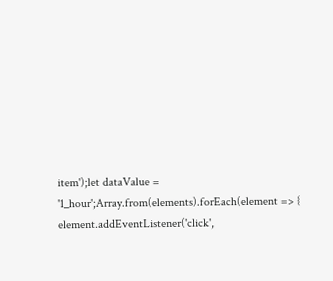item');let dataValue = '1_hour';Array.from(elements).forEach(element => { element.addEventListener('click',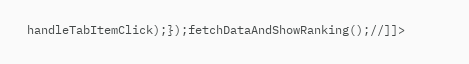handleTabItemClick);});fetchDataAndShowRanking();//]]>